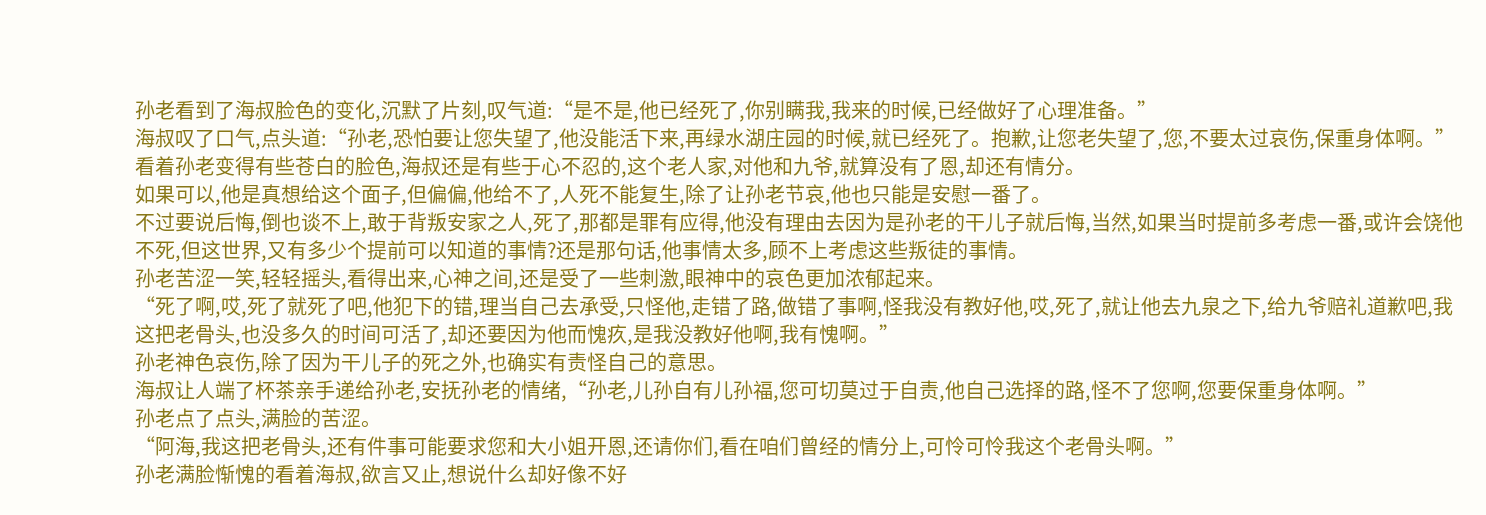孙老看到了海叔脸色的变化,沉默了片刻,叹气道:“是不是,他已经死了,你别瞒我,我来的时候,已经做好了心理准备。”
海叔叹了口气,点头道:“孙老,恐怕要让您失望了,他没能活下来,再绿水湖庄园的时候,就已经死了。抱歉,让您老失望了,您,不要太过哀伤,保重身体啊。”
看着孙老变得有些苍白的脸色,海叔还是有些于心不忍的,这个老人家,对他和九爷,就算没有了恩,却还有情分。
如果可以,他是真想给这个面子,但偏偏,他给不了,人死不能复生,除了让孙老节哀,他也只能是安慰一番了。
不过要说后悔,倒也谈不上,敢于背叛安家之人,死了,那都是罪有应得,他没有理由去因为是孙老的干儿子就后悔,当然,如果当时提前多考虑一番,或许会饶他不死,但这世界,又有多少个提前可以知道的事情?还是那句话,他事情太多,顾不上考虑这些叛徒的事情。
孙老苦涩一笑,轻轻摇头,看得出来,心神之间,还是受了一些刺激,眼神中的哀色更加浓郁起来。
“死了啊,哎,死了就死了吧,他犯下的错,理当自己去承受,只怪他,走错了路,做错了事啊,怪我没有教好他,哎,死了,就让他去九泉之下,给九爷赔礼道歉吧,我这把老骨头,也没多久的时间可活了,却还要因为他而愧疚,是我没教好他啊,我有愧啊。”
孙老神色哀伤,除了因为干儿子的死之外,也确实有责怪自己的意思。
海叔让人端了杯茶亲手递给孙老,安抚孙老的情绪,“孙老,儿孙自有儿孙福,您可切莫过于自责,他自己选择的路,怪不了您啊,您要保重身体啊。”
孙老点了点头,满脸的苦涩。
“阿海,我这把老骨头,还有件事可能要求您和大小姐开恩,还请你们,看在咱们曾经的情分上,可怜可怜我这个老骨头啊。”
孙老满脸惭愧的看着海叔,欲言又止,想说什么却好像不好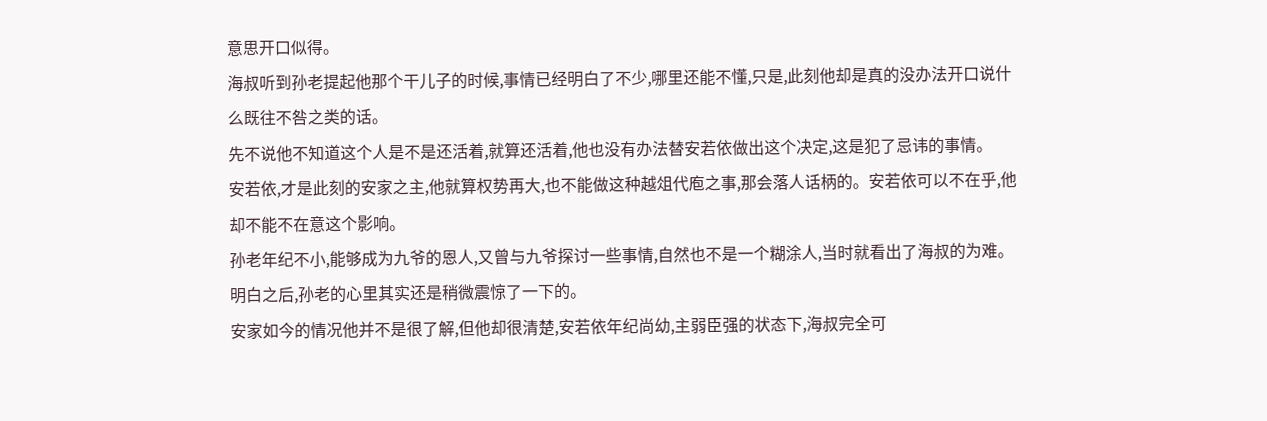意思开口似得。
海叔听到孙老提起他那个干儿子的时候,事情已经明白了不少,哪里还能不懂,只是,此刻他却是真的没办法开口说什么既往不咎之类的话。
先不说他不知道这个人是不是还活着,就算还活着,他也没有办法替安若依做出这个决定,这是犯了忌讳的事情。
安若依,才是此刻的安家之主,他就算权势再大,也不能做这种越俎代庖之事,那会落人话柄的。安若依可以不在乎,他却不能不在意这个影响。
孙老年纪不小,能够成为九爷的恩人,又曾与九爷探讨一些事情,自然也不是一个糊涂人,当时就看出了海叔的为难。
明白之后,孙老的心里其实还是稍微震惊了一下的。
安家如今的情况他并不是很了解,但他却很清楚,安若依年纪尚幼,主弱臣强的状态下,海叔完全可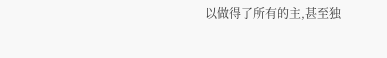以做得了所有的主,甚至独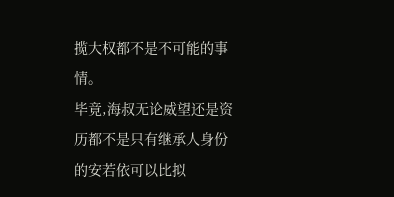揽大权都不是不可能的事情。
毕竟,海叔无论威望还是资历都不是只有继承人身份的安若依可以比拟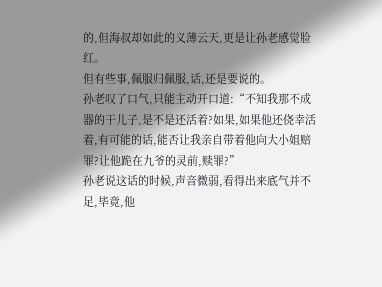的,但海叔却如此的义薄云天,更是让孙老感觉脸红。
但有些事,佩服归佩服,话,还是要说的。
孙老叹了口气,只能主动开口道:“不知我那不成器的干儿子,是不是还活着?如果,如果他还侥幸活着,有可能的话,能否让我亲自带着他向大小姐赔罪?让他跪在九爷的灵前,赎罪?”
孙老说这话的时候,声音微弱,看得出来底气并不足,毕竟,他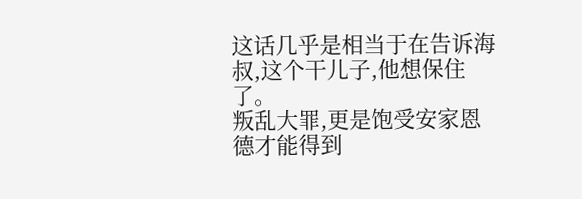这话几乎是相当于在告诉海叔,这个干儿子,他想保住了。
叛乱大罪,更是饱受安家恩德才能得到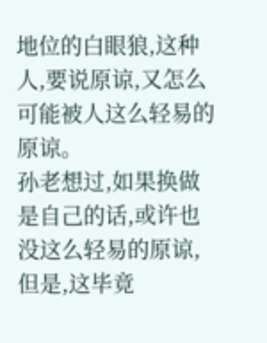地位的白眼狼,这种人,要说原谅,又怎么可能被人这么轻易的原谅。
孙老想过,如果换做是自己的话,或许也没这么轻易的原谅,但是,这毕竟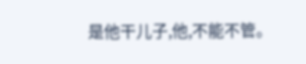是他干儿子,他,不能不管。